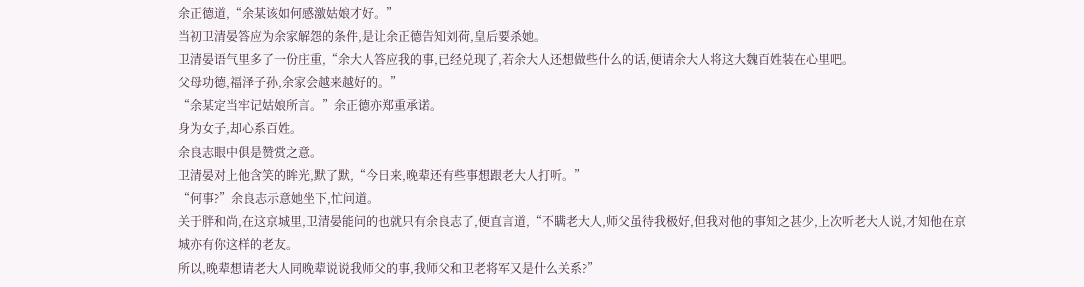余正德道,“余某该如何感激姑娘才好。”
当初卫清晏答应为余家解怨的条件,是让余正德告知刘荷,皇后要杀她。
卫清晏语气里多了一份庄重,“余大人答应我的事,已经兑现了,若余大人还想做些什么的话,便请余大人将这大魏百姓装在心里吧。
父母功德,福泽子孙,余家会越来越好的。”
“余某定当牢记姑娘所言。”余正德亦郑重承诺。
身为女子,却心系百姓。
余良志眼中俱是赞赏之意。
卫清晏对上他含笑的眸光,默了默,“今日来,晚辈还有些事想跟老大人打听。”
“何事?”余良志示意她坐下,忙问道。
关于胖和尚,在这京城里,卫清晏能问的也就只有余良志了,便直言道,“不瞒老大人,师父虽待我极好,但我对他的事知之甚少,上次听老大人说,才知他在京城亦有你这样的老友。
所以,晚辈想请老大人同晚辈说说我师父的事,我师父和卫老将军又是什么关系?”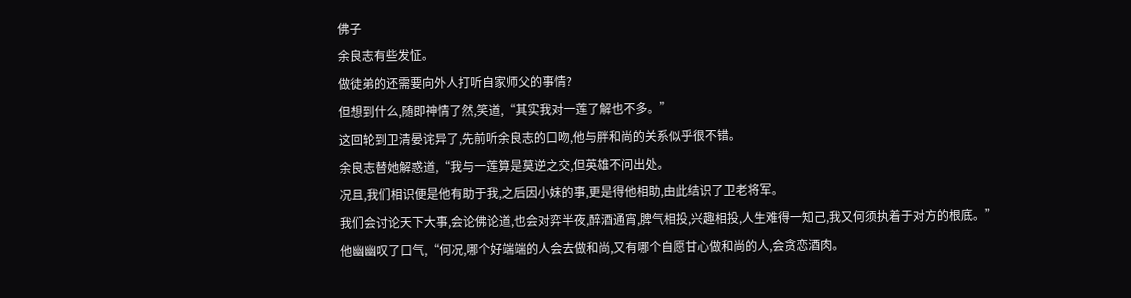佛子
余良志有些发怔。
做徒弟的还需要向外人打听自家师父的事情?
但想到什么,随即神情了然,笑道,“其实我对一莲了解也不多。”
这回轮到卫清晏诧异了,先前听余良志的口吻,他与胖和尚的关系似乎很不错。
余良志替她解惑道,“我与一莲算是莫逆之交,但英雄不问出处。
况且,我们相识便是他有助于我,之后因小妹的事,更是得他相助,由此结识了卫老将军。
我们会讨论天下大事,会论佛论道,也会对弈半夜,醉酒通宵,脾气相投,兴趣相投,人生难得一知己,我又何须执着于对方的根底。”
他幽幽叹了口气,“何况,哪个好端端的人会去做和尚,又有哪个自愿甘心做和尚的人,会贪恋酒肉。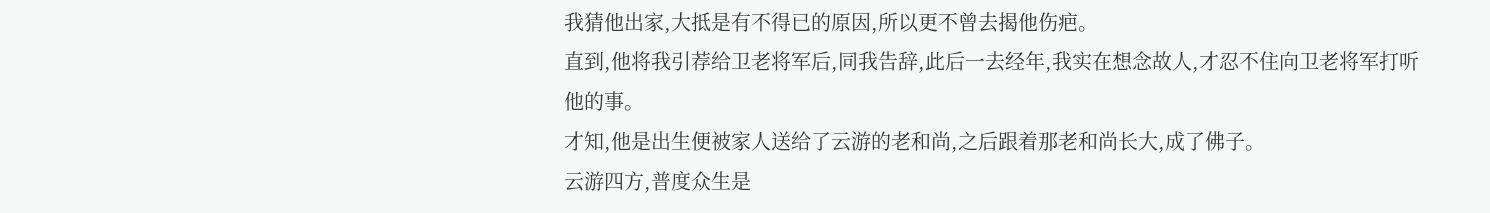我猜他出家,大抵是有不得已的原因,所以更不曾去揭他伤疤。
直到,他将我引荐给卫老将军后,同我告辞,此后一去经年,我实在想念故人,才忍不住向卫老将军打听他的事。
才知,他是出生便被家人送给了云游的老和尚,之后跟着那老和尚长大,成了佛子。
云游四方,普度众生是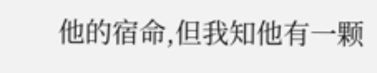他的宿命,但我知他有一颗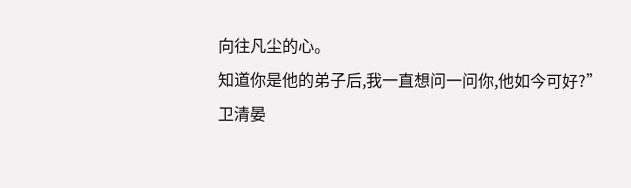向往凡尘的心。
知道你是他的弟子后,我一直想问一问你,他如今可好?”
卫清晏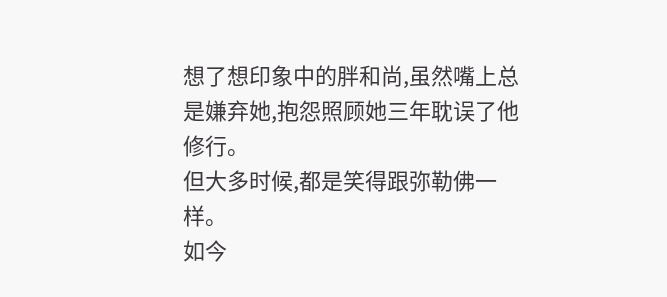想了想印象中的胖和尚,虽然嘴上总是嫌弃她,抱怨照顾她三年耽误了他修行。
但大多时候,都是笑得跟弥勒佛一样。
如今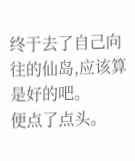终于去了自己向往的仙岛,应该算是好的吧。
便点了点头。